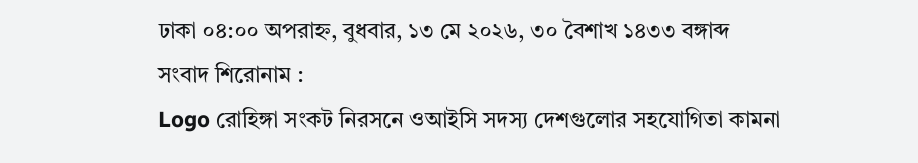ঢাকা ০৪:০০ অপরাহ্ন, বুধবার, ১৩ মে ২০২৬, ৩০ বৈশাখ ১৪৩৩ বঙ্গাব্দ
সংবাদ শিরোনাম :
Logo রোহিঙ্গা সংকট নিরসনে ওআইসি সদস্য দেশগুলোর সহযোগিতা কামনা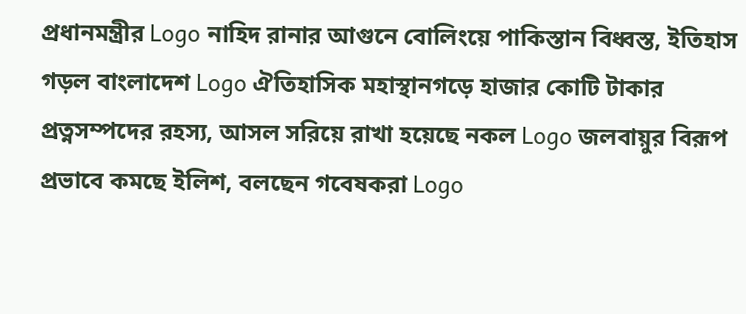প্রধানমন্ত্রীর Logo নাহিদ রানার আগুনে বোলিংয়ে পাকিস্তান বিধ্বস্ত, ইতিহাস গড়ল বাংলাদেশ Logo ঐতিহাসিক মহাস্থানগড়ে হাজার কোটি টাকার প্রত্নসম্পদের রহস্য, আসল সরিয়ে রাখা হয়েছে নকল Logo জলবায়ুর বিরূপ প্রভাবে কমছে ইলিশ, বলছেন গবেষকরা Logo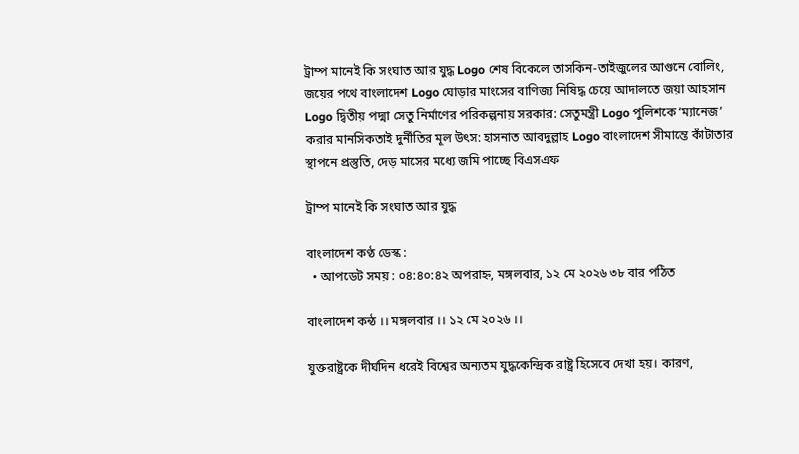ট্রাম্প মানেই কি সংঘাত আর যুদ্ধ Logo শেষ বিকেলে তাসকিন-তাইজুলের আগুনে বোলিং, জয়ের পথে বাংলাদেশ Logo ঘোড়ার মাংসের বাণিজ্য নিষিদ্ধ চেয়ে আদালতে জয়া আহসান Logo দ্বিতীয় পদ্মা সেতু নির্মাণের পরিকল্পনায় সরকার: সেতুমন্ত্রী Logo পুলিশকে ‘ম্যানেজ’ করার মানসিকতাই দুর্নীতির মূল উৎস: হাসনাত আবদুল্লাহ Logo বাংলাদেশ সীমান্তে কাঁটাতার স্থাপনে প্রস্তুতি, দেড় মাসের মধ্যে জমি পাচ্ছে বিএসএফ

ট্রাম্প মানেই কি সংঘাত আর যুদ্ধ

বাংলাদেশ কণ্ঠ ডেস্ক :
  • আপডেট সময় : ০৪:৪০:৪২ অপরাহ্ন, মঙ্গলবার, ১২ মে ২০২৬ ৩৮ বার পঠিত

বাংলাদেশ কন্ঠ ।। মঙ্গলবার ।। ১২ মে ২০২৬ ।।

যুক্তরাষ্ট্রকে দীর্ঘদিন ধরেই বিশ্বের অন্যতম যুদ্ধকেন্দ্রিক রাষ্ট্র হিসেবে দেখা হয়। কারণ,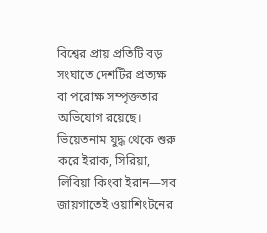বিশ্বের প্রায় প্রতিটি বড় সংঘাতে দেশটির প্রত্যক্ষ বা পরোক্ষ সম্পৃক্ততার অভিযোগ রয়েছে। ভিয়েতনাম যুদ্ধ থেকে শুরু করে ইরাক, সিরিয়া, লিবিয়া কিংবা ইরান—সব জায়গাতেই ওয়াশিংটনের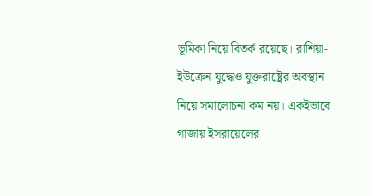ভূমিকা নিয়ে বিতর্ক রয়েছে। রাশিয়া-ইউক্রেন যুদ্ধেও যুক্তরাষ্ট্রের অবস্থান নিয়ে সমালোচনা কম নয়। একইভাবে গাজায় ইসরায়েলের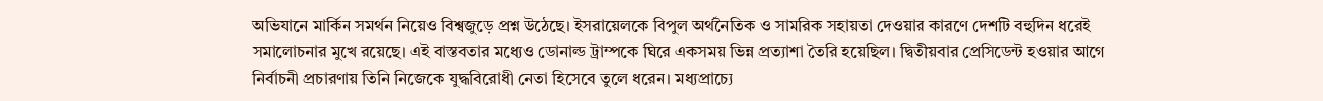অভিযানে মার্কিন সমর্থন নিয়েও বিশ্বজুড়ে প্রশ্ন উঠেছে। ইসরায়েলকে বিপুল অর্থনৈতিক ও সামরিক সহায়তা দেওয়ার কারণে দেশটি বহুদিন ধরেই সমালোচনার মুখে রয়েছে। এই বাস্তবতার মধ্যেও ডোনাল্ড ট্রাম্পকে ঘিরে একসময় ভিন্ন প্রত্যাশা তৈরি হয়েছিল। দ্বিতীয়বার প্রেসিডেন্ট হওয়ার আগে নির্বাচনী প্রচারণায় তিনি নিজেকে যুদ্ধবিরোধী নেতা হিসেবে তুলে ধরেন। মধ্যপ্রাচ্যে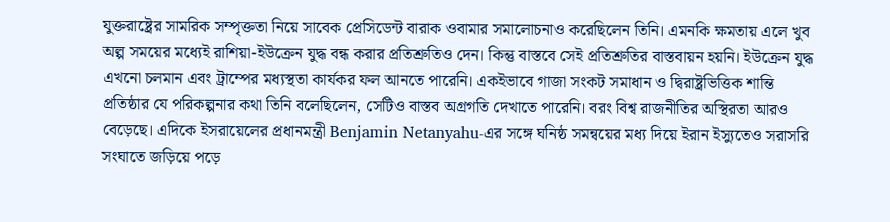যুক্তরাষ্ট্রের সামরিক সম্পৃক্ততা নিয়ে সাবেক প্রেসিডেন্ট বারাক ওবামার সমালোচনাও করেছিলেন তিনি। এমনকি ক্ষমতায় এলে খুব অল্প সময়ের মধ্যেই রাশিয়া-ইউক্রেন যুদ্ধ বন্ধ করার প্রতিশ্রুতিও দেন। কিন্তু বাস্তবে সেই প্রতিশ্রুতির বাস্তবায়ন হয়নি। ইউক্রেন যুদ্ধ এখনো চলমান এবং ট্রাম্পের মধ্যস্থতা কার্যকর ফল আনতে পারেনি। একইভাবে গাজা সংকট সমাধান ও দ্বিরাষ্ট্রভিত্তিক শান্তি প্রতিষ্ঠার যে পরিকল্পনার কথা তিনি বলেছিলেন, সেটিও বাস্তব অগ্রগতি দেখাতে পারেনি। বরং বিশ্ব রাজনীতির অস্থিরতা আরও বেড়েছে। এদিকে ইসরায়েলের প্রধানমন্ত্রী Benjamin Netanyahu-এর সঙ্গে ঘনিষ্ঠ সমন্বয়ের মধ্য দিয়ে ইরান ইস্যুতেও সরাসরি সংঘাতে জড়িয়ে পড়ে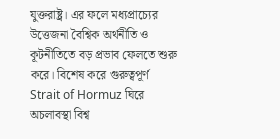যুক্তরাষ্ট্র। এর ফলে মধ্যপ্রাচ্যের উত্তেজনা বৈশ্বিক অর্থনীতি ও কূটনীতিতে বড় প্রভাব ফেলতে শুরু করে। বিশেষ করে গুরুত্বপূর্ণ Strait of Hormuz ঘিরে অচলাবস্থা বিশ্ব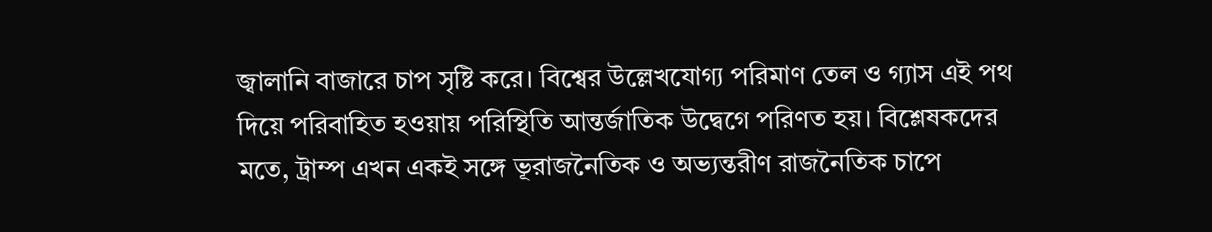জ্বালানি বাজারে চাপ সৃষ্টি করে। বিশ্বের উল্লেখযোগ্য পরিমাণ তেল ও গ্যাস এই পথ দিয়ে পরিবাহিত হওয়ায় পরিস্থিতি আন্তর্জাতিক উদ্বেগে পরিণত হয়। বিশ্লেষকদের মতে, ট্রাম্প এখন একই সঙ্গে ভূরাজনৈতিক ও অভ্যন্তরীণ রাজনৈতিক চাপে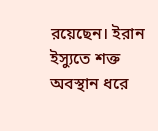রয়েছেন। ইরান ইস্যুতে শক্ত অবস্থান ধরে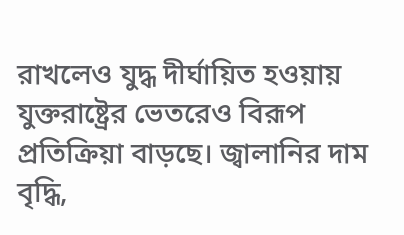রাখলেও যুদ্ধ দীর্ঘায়িত হওয়ায় যুক্তরাষ্ট্রের ভেতরেও বিরূপ প্রতিক্রিয়া বাড়ছে। জ্বালানির দাম বৃদ্ধি,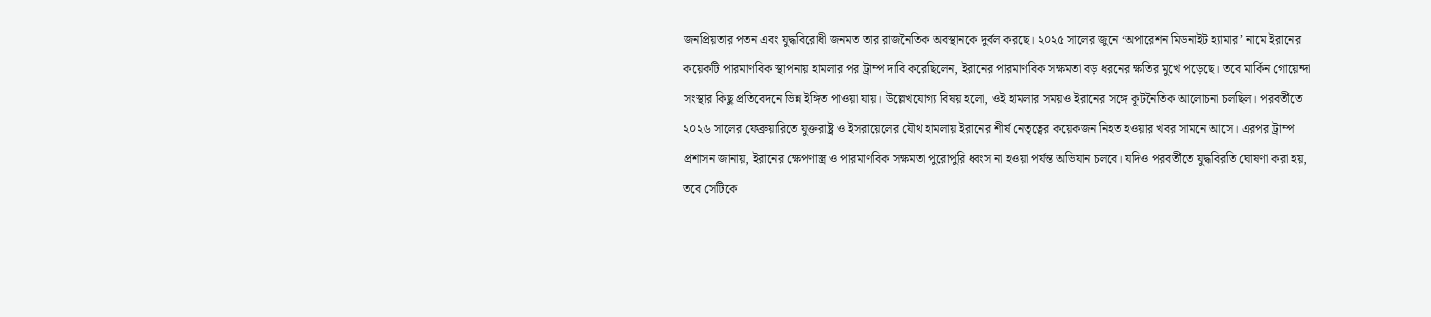জনপ্রিয়তার পতন এবং যুদ্ধবিরোধী জনমত তার রাজনৈতিক অবস্থানকে দুর্বল করছে। ২০২৫ সালের জুনে ‘অপারেশন মিডনাইট হ্যামার’ নামে ইরানের কয়েকটি পারমাণবিক স্থাপনায় হামলার পর ট্রাম্প দাবি করেছিলেন, ইরানের পারমাণবিক সক্ষমতা বড় ধরনের ক্ষতির মুখে পড়েছে। তবে মার্কিন গোয়েন্দা সংস্থার কিছু প্রতিবেদনে ভিন্ন ইঙ্গিত পাওয়া যায়। উল্লেখযোগ্য বিষয় হলো, ওই হামলার সময়ও ইরানের সঙ্গে কূটনৈতিক আলোচনা চলছিল। পরবর্তীতে ২০২৬ সালের ফেব্রুয়ারিতে যুক্তরাষ্ট্র ও ইসরায়েলের যৌথ হামলায় ইরানের শীর্ষ নেতৃত্বের কয়েকজন নিহত হওয়ার খবর সামনে আসে। এরপর ট্রাম্প প্রশাসন জানায়, ইরানের ক্ষেপণাস্ত্র ও পারমাণবিক সক্ষমতা পুরোপুরি ধ্বংস না হওয়া পর্যন্ত অভিযান চলবে। যদিও পরবর্তীতে যুদ্ধবিরতি ঘোষণা করা হয়, তবে সেটিকে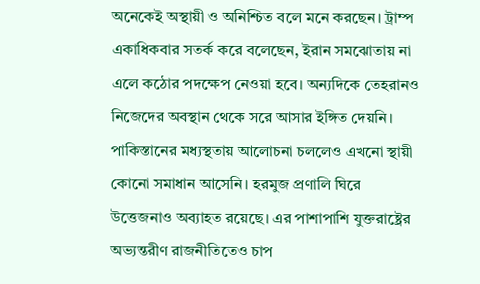অনেকেই অস্থায়ী ও অনিশ্চিত বলে মনে করছেন। ট্রাম্প একাধিকবার সতর্ক করে বলেছেন, ইরান সমঝোতায় না এলে কঠোর পদক্ষেপ নেওয়া হবে। অন্যদিকে তেহরানও নিজেদের অবস্থান থেকে সরে আসার ইঙ্গিত দেয়নি। পাকিস্তানের মধ্যস্থতায় আলোচনা চললেও এখনো স্থায়ী কোনো সমাধান আসেনি। হরমুজ প্রণালি ঘিরে উত্তেজনাও অব্যাহত রয়েছে। এর পাশাপাশি যুক্তরাষ্ট্রের অভ্যন্তরীণ রাজনীতিতেও চাপ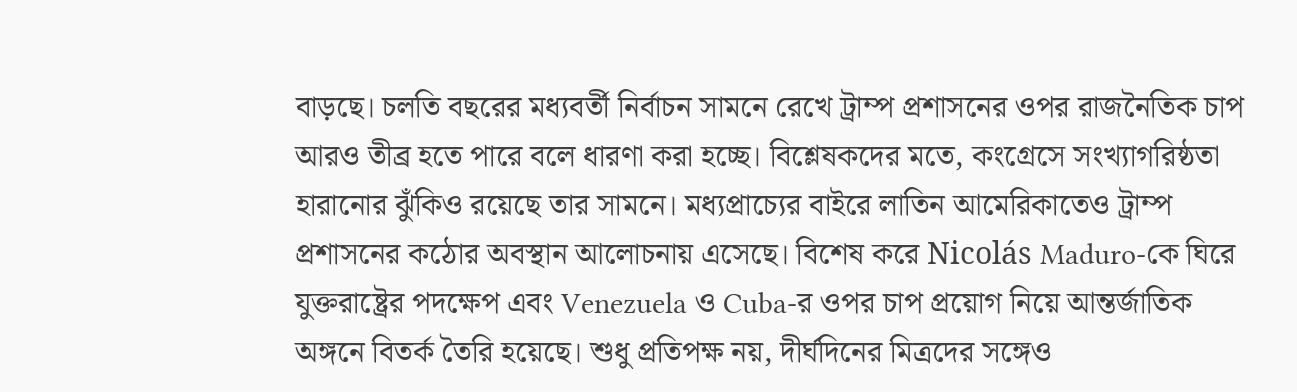বাড়ছে। চলতি বছরের মধ্যবর্তী নির্বাচন সামনে রেখে ট্রাম্প প্রশাসনের ওপর রাজনৈতিক চাপ আরও তীব্র হতে পারে বলে ধারণা করা হচ্ছে। বিশ্লেষকদের মতে, কংগ্রেসে সংখ্যাগরিষ্ঠতা হারানোর ঝুঁকিও রয়েছে তার সামনে। মধ্যপ্রাচ্যের বাইরে লাতিন আমেরিকাতেও ট্রাম্প প্রশাসনের কঠোর অবস্থান আলোচনায় এসেছে। বিশেষ করে Nicolás Maduro-কে ঘিরে যুক্তরাষ্ট্রের পদক্ষেপ এবং Venezuela ও Cuba-র ওপর চাপ প্রয়োগ নিয়ে আন্তর্জাতিক অঙ্গনে বিতর্ক তৈরি হয়েছে। শুধু প্রতিপক্ষ নয়, দীর্ঘদিনের মিত্রদের সঙ্গেও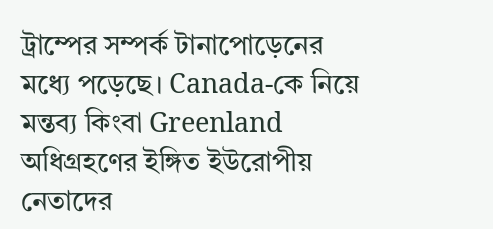ট্রাম্পের সম্পর্ক টানাপোড়েনের মধ্যে পড়েছে। Canada-কে নিয়ে মন্তব্য কিংবা Greenland অধিগ্রহণের ইঙ্গিত ইউরোপীয় নেতাদের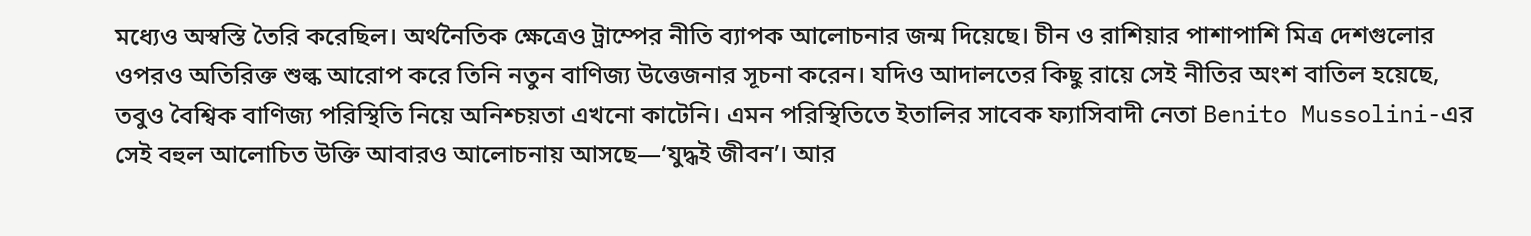মধ্যেও অস্বস্তি তৈরি করেছিল। অর্থনৈতিক ক্ষেত্রেও ট্রাম্পের নীতি ব্যাপক আলোচনার জন্ম দিয়েছে। চীন ও রাশিয়ার পাশাপাশি মিত্র দেশগুলোর ওপরও অতিরিক্ত শুল্ক আরোপ করে তিনি নতুন বাণিজ্য উত্তেজনার সূচনা করেন। যদিও আদালতের কিছু রায়ে সেই নীতির অংশ বাতিল হয়েছে, তবুও বৈশ্বিক বাণিজ্য পরিস্থিতি নিয়ে অনিশ্চয়তা এখনো কাটেনি। এমন পরিস্থিতিতে ইতালির সাবেক ফ্যাসিবাদী নেতা Benito Mussolini-এর সেই বহুল আলোচিত উক্তি আবারও আলোচনায় আসছে—‘যুদ্ধই জীবন’। আর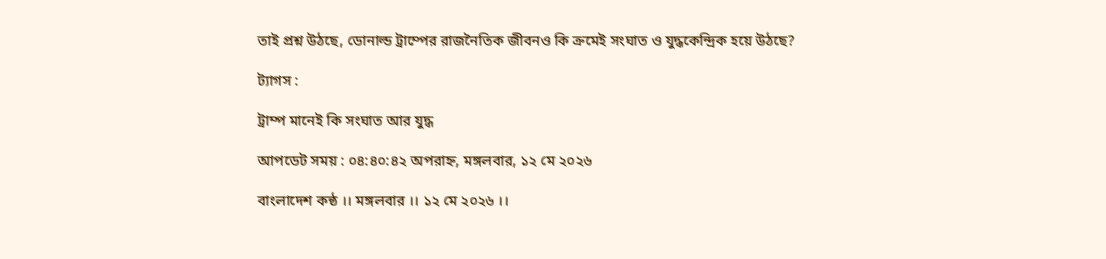তাই প্রশ্ন উঠছে, ডোনাল্ড ট্রাম্পের রাজনৈতিক জীবনও কি ক্রমেই সংঘাত ও যুদ্ধকেন্দ্রিক হয়ে উঠছে?

ট্যাগস :

ট্রাম্প মানেই কি সংঘাত আর যুদ্ধ

আপডেট সময় : ০৪:৪০:৪২ অপরাহ্ন, মঙ্গলবার, ১২ মে ২০২৬

বাংলাদেশ কন্ঠ ।। মঙ্গলবার ।। ১২ মে ২০২৬ ।।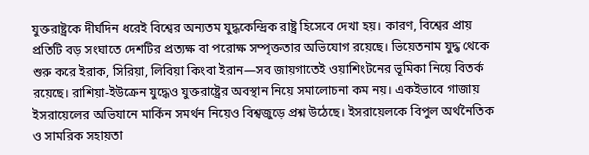যুক্তরাষ্ট্রকে দীর্ঘদিন ধরেই বিশ্বের অন্যতম যুদ্ধকেন্দ্রিক রাষ্ট্র হিসেবে দেখা হয়। কারণ, বিশ্বের প্রায় প্রতিটি বড় সংঘাতে দেশটির প্রত্যক্ষ বা পরোক্ষ সম্পৃক্ততার অভিযোগ রয়েছে। ভিয়েতনাম যুদ্ধ থেকে শুরু করে ইরাক, সিরিয়া, লিবিয়া কিংবা ইরান—সব জায়গাতেই ওয়াশিংটনের ভূমিকা নিয়ে বিতর্ক রয়েছে। রাশিয়া-ইউক্রেন যুদ্ধেও যুক্তরাষ্ট্রের অবস্থান নিয়ে সমালোচনা কম নয়। একইভাবে গাজায় ইসরায়েলের অভিযানে মার্কিন সমর্থন নিয়েও বিশ্বজুড়ে প্রশ্ন উঠেছে। ইসরায়েলকে বিপুল অর্থনৈতিক ও সামরিক সহায়তা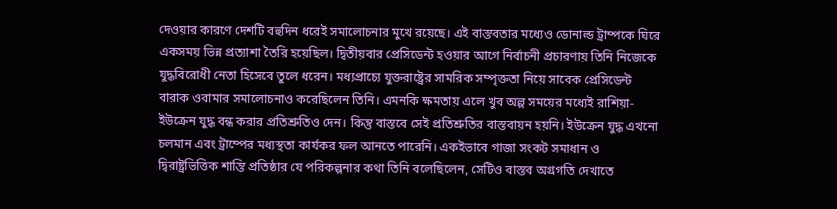দেওয়ার কারণে দেশটি বহুদিন ধরেই সমালোচনার মুখে রয়েছে। এই বাস্তবতার মধ্যেও ডোনাল্ড ট্রাম্পকে ঘিরে একসময় ভিন্ন প্রত্যাশা তৈরি হয়েছিল। দ্বিতীয়বার প্রেসিডেন্ট হওয়ার আগে নির্বাচনী প্রচারণায় তিনি নিজেকে যুদ্ধবিরোধী নেতা হিসেবে তুলে ধরেন। মধ্যপ্রাচ্যে যুক্তরাষ্ট্রের সামরিক সম্পৃক্ততা নিয়ে সাবেক প্রেসিডেন্ট বারাক ওবামার সমালোচনাও করেছিলেন তিনি। এমনকি ক্ষমতায় এলে খুব অল্প সময়ের মধ্যেই রাশিয়া-ইউক্রেন যুদ্ধ বন্ধ করার প্রতিশ্রুতিও দেন। কিন্তু বাস্তবে সেই প্রতিশ্রুতির বাস্তবায়ন হয়নি। ইউক্রেন যুদ্ধ এখনো চলমান এবং ট্রাম্পের মধ্যস্থতা কার্যকর ফল আনতে পারেনি। একইভাবে গাজা সংকট সমাধান ও দ্বিরাষ্ট্রভিত্তিক শান্তি প্রতিষ্ঠার যে পরিকল্পনার কথা তিনি বলেছিলেন, সেটিও বাস্তব অগ্রগতি দেখাতে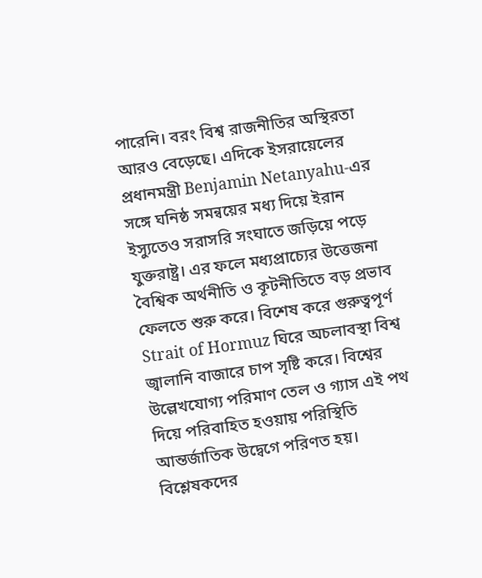পারেনি। বরং বিশ্ব রাজনীতির অস্থিরতা আরও বেড়েছে। এদিকে ইসরায়েলের প্রধানমন্ত্রী Benjamin Netanyahu-এর সঙ্গে ঘনিষ্ঠ সমন্বয়ের মধ্য দিয়ে ইরান ইস্যুতেও সরাসরি সংঘাতে জড়িয়ে পড়ে যুক্তরাষ্ট্র। এর ফলে মধ্যপ্রাচ্যের উত্তেজনা বৈশ্বিক অর্থনীতি ও কূটনীতিতে বড় প্রভাব ফেলতে শুরু করে। বিশেষ করে গুরুত্বপূর্ণ Strait of Hormuz ঘিরে অচলাবস্থা বিশ্ব জ্বালানি বাজারে চাপ সৃষ্টি করে। বিশ্বের উল্লেখযোগ্য পরিমাণ তেল ও গ্যাস এই পথ দিয়ে পরিবাহিত হওয়ায় পরিস্থিতি আন্তর্জাতিক উদ্বেগে পরিণত হয়। বিশ্লেষকদের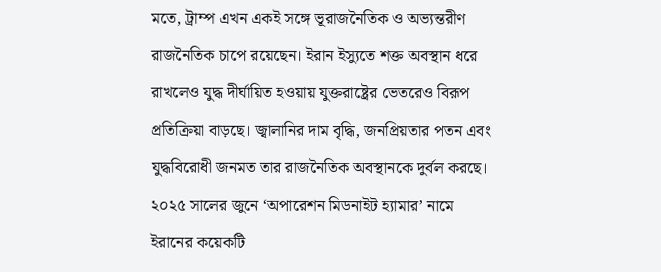মতে, ট্রাম্প এখন একই সঙ্গে ভূরাজনৈতিক ও অভ্যন্তরীণ রাজনৈতিক চাপে রয়েছেন। ইরান ইস্যুতে শক্ত অবস্থান ধরে রাখলেও যুদ্ধ দীর্ঘায়িত হওয়ায় যুক্তরাষ্ট্রের ভেতরেও বিরূপ প্রতিক্রিয়া বাড়ছে। জ্বালানির দাম বৃদ্ধি, জনপ্রিয়তার পতন এবং যুদ্ধবিরোধী জনমত তার রাজনৈতিক অবস্থানকে দুর্বল করছে। ২০২৫ সালের জুনে ‘অপারেশন মিডনাইট হ্যামার’ নামে ইরানের কয়েকটি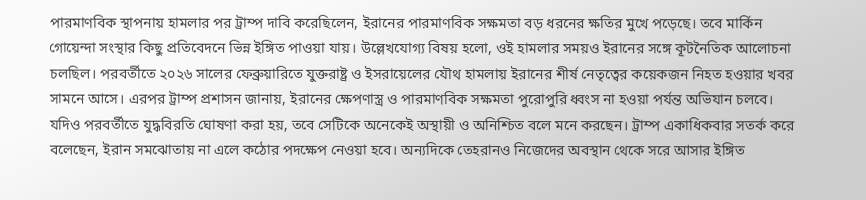পারমাণবিক স্থাপনায় হামলার পর ট্রাম্প দাবি করেছিলেন, ইরানের পারমাণবিক সক্ষমতা বড় ধরনের ক্ষতির মুখে পড়েছে। তবে মার্কিন গোয়েন্দা সংস্থার কিছু প্রতিবেদনে ভিন্ন ইঙ্গিত পাওয়া যায়। উল্লেখযোগ্য বিষয় হলো, ওই হামলার সময়ও ইরানের সঙ্গে কূটনৈতিক আলোচনা চলছিল। পরবর্তীতে ২০২৬ সালের ফেব্রুয়ারিতে যুক্তরাষ্ট্র ও ইসরায়েলের যৌথ হামলায় ইরানের শীর্ষ নেতৃত্বের কয়েকজন নিহত হওয়ার খবর সামনে আসে। এরপর ট্রাম্প প্রশাসন জানায়, ইরানের ক্ষেপণাস্ত্র ও পারমাণবিক সক্ষমতা পুরোপুরি ধ্বংস না হওয়া পর্যন্ত অভিযান চলবে। যদিও পরবর্তীতে যুদ্ধবিরতি ঘোষণা করা হয়, তবে সেটিকে অনেকেই অস্থায়ী ও অনিশ্চিত বলে মনে করছেন। ট্রাম্প একাধিকবার সতর্ক করে বলেছেন, ইরান সমঝোতায় না এলে কঠোর পদক্ষেপ নেওয়া হবে। অন্যদিকে তেহরানও নিজেদের অবস্থান থেকে সরে আসার ইঙ্গিত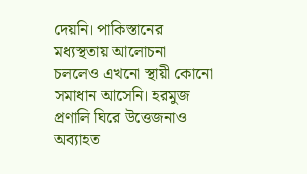দেয়নি। পাকিস্তানের মধ্যস্থতায় আলোচনা চললেও এখনো স্থায়ী কোনো সমাধান আসেনি। হরমুজ প্রণালি ঘিরে উত্তেজনাও অব্যাহত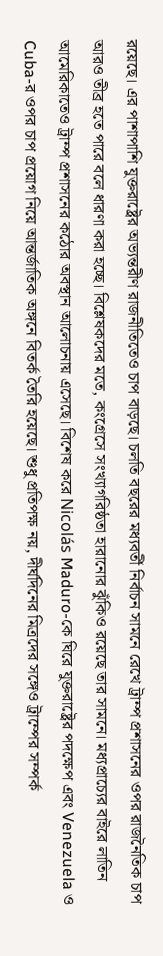রয়েছে। এর পাশাপাশি যুক্তরাষ্ট্রের অভ্যন্তরীণ রাজনীতিতেও চাপ বাড়ছে। চলতি বছরের মধ্যবর্তী নির্বাচন সামনে রেখে ট্রাম্প প্রশাসনের ওপর রাজনৈতিক চাপ আরও তীব্র হতে পারে বলে ধারণা করা হচ্ছে। বিশ্লেষকদের মতে, কংগ্রেসে সংখ্যাগরিষ্ঠতা হারানোর ঝুঁকিও রয়েছে তার সামনে। মধ্যপ্রাচ্যের বাইরে লাতিন আমেরিকাতেও ট্রাম্প প্রশাসনের কঠোর অবস্থান আলোচনায় এসেছে। বিশেষ করে Nicolás Maduro-কে ঘিরে যুক্তরাষ্ট্রের পদক্ষেপ এবং Venezuela ও Cuba-র ওপর চাপ প্রয়োগ নিয়ে আন্তর্জাতিক অঙ্গনে বিতর্ক তৈরি হয়েছে। শুধু প্রতিপক্ষ নয়, দীর্ঘদিনের মিত্রদের সঙ্গেও ট্রাম্পের সম্পর্ক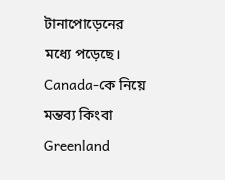টানাপোড়েনের মধ্যে পড়েছে। Canada-কে নিয়ে মন্তব্য কিংবা Greenland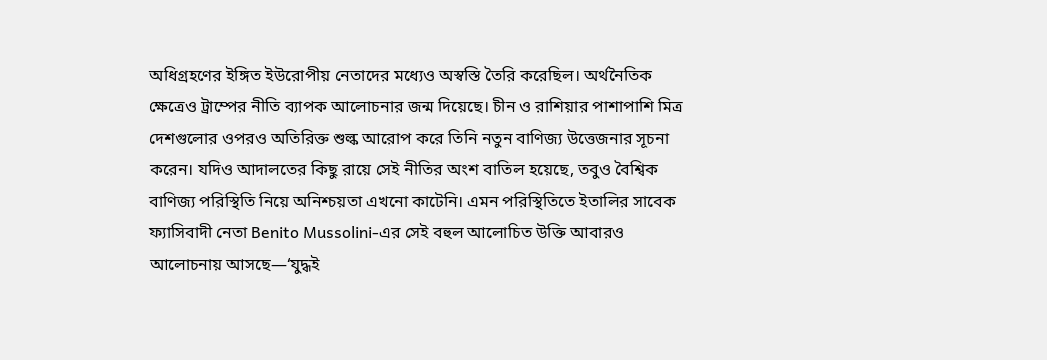অধিগ্রহণের ইঙ্গিত ইউরোপীয় নেতাদের মধ্যেও অস্বস্তি তৈরি করেছিল। অর্থনৈতিক ক্ষেত্রেও ট্রাম্পের নীতি ব্যাপক আলোচনার জন্ম দিয়েছে। চীন ও রাশিয়ার পাশাপাশি মিত্র দেশগুলোর ওপরও অতিরিক্ত শুল্ক আরোপ করে তিনি নতুন বাণিজ্য উত্তেজনার সূচনা করেন। যদিও আদালতের কিছু রায়ে সেই নীতির অংশ বাতিল হয়েছে, তবুও বৈশ্বিক বাণিজ্য পরিস্থিতি নিয়ে অনিশ্চয়তা এখনো কাটেনি। এমন পরিস্থিতিতে ইতালির সাবেক ফ্যাসিবাদী নেতা Benito Mussolini-এর সেই বহুল আলোচিত উক্তি আবারও আলোচনায় আসছে—‘যুদ্ধই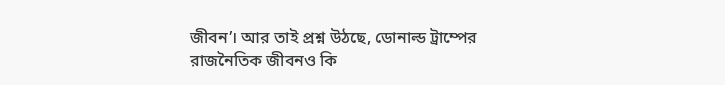জীবন’। আর তাই প্রশ্ন উঠছে, ডোনাল্ড ট্রাম্পের রাজনৈতিক জীবনও কি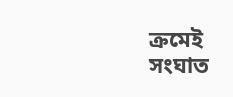ক্রমেই সংঘাত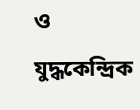ও যুদ্ধকেন্দ্রিক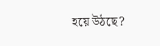হয়ে উঠছে?